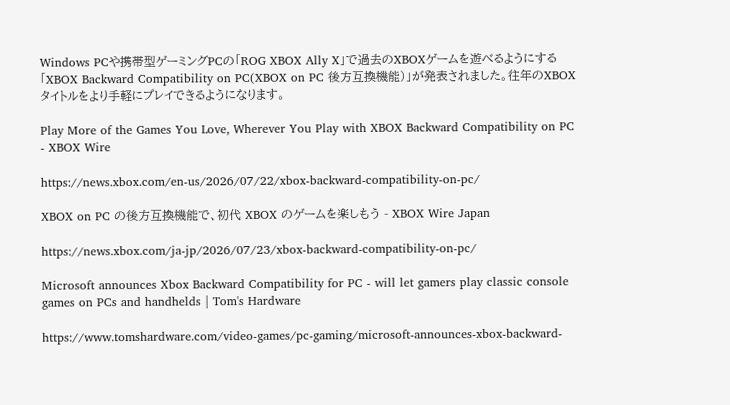Windows PCや携帯型ゲーミングPCの「ROG XBOX Ally X」で過去のXBOXゲームを遊べるようにする「XBOX Backward Compatibility on PC(XBOX on PC 後方互換機能)」が発表されました。往年のXBOXタイトルをより手軽にプレイできるようになります。

Play More of the Games You Love, Wherever You Play with XBOX Backward Compatibility on PC - XBOX Wire

https://news.xbox.com/en-us/2026/07/22/xbox-backward-compatibility-on-pc/

XBOX on PC の後方互換機能で、初代 XBOX のゲームを楽しもう - XBOX Wire Japan

https://news.xbox.com/ja-jp/2026/07/23/xbox-backward-compatibility-on-pc/

Microsoft announces Xbox Backward Compatibility for PC - will let gamers play classic console games on PCs and handhelds | Tom's Hardware

https://www.tomshardware.com/video-games/pc-gaming/microsoft-announces-xbox-backward-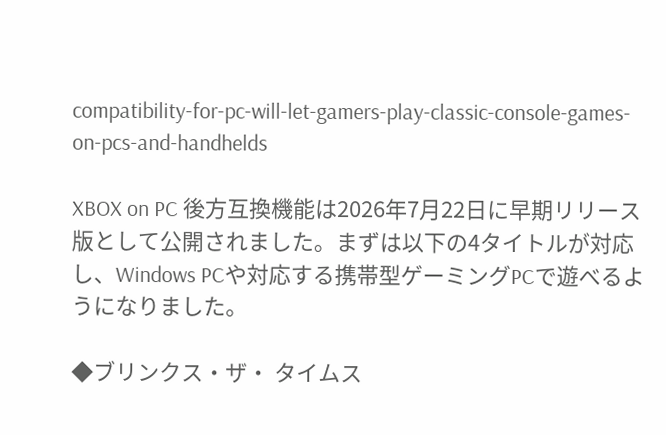compatibility-for-pc-will-let-gamers-play-classic-console-games-on-pcs-and-handhelds

XBOX on PC 後方互換機能は2026年7月22日に早期リリース版として公開されました。まずは以下の4タイトルが対応し、Windows PCや対応する携帯型ゲーミングPCで遊べるようになりました。

◆ブリンクス・ザ・ タイムス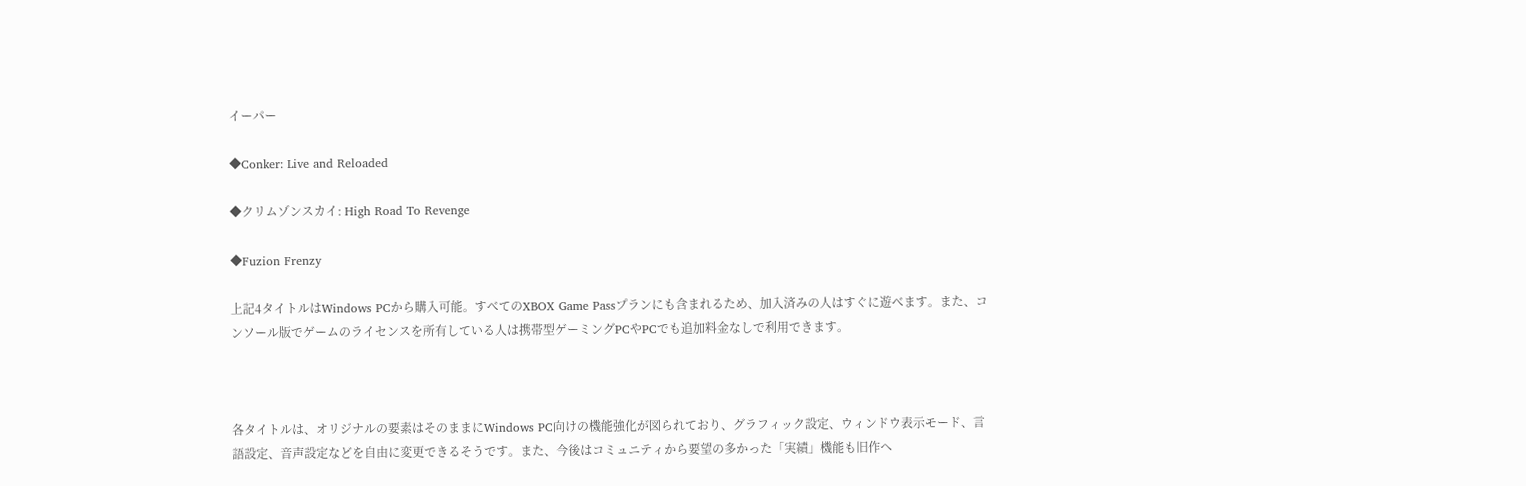イーパー

◆Conker: Live and Reloaded

◆クリムゾンスカイ: High Road To Revenge

◆Fuzion Frenzy

上記4タイトルはWindows PCから購入可能。すべてのXBOX Game Passプランにも含まれるため、加入済みの人はすぐに遊べます。また、コンソール版でゲームのライセンスを所有している人は携帯型ゲーミングPCやPCでも追加料金なしで利用できます。



各タイトルは、オリジナルの要素はそのままにWindows PC向けの機能強化が図られており、グラフィック設定、ウィンドウ表示モード、言語設定、音声設定などを自由に変更できるそうです。また、今後はコミュニティから要望の多かった「実績」機能も旧作へ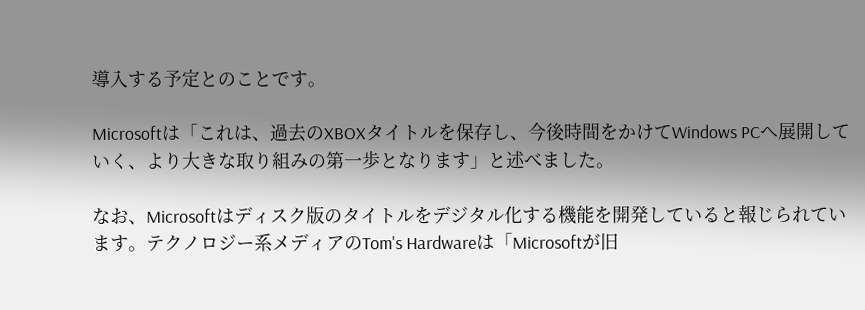導入する予定とのことです。

Microsoftは「これは、過去のXBOXタイトルを保存し、今後時間をかけてWindows PCへ展開していく、より大きな取り組みの第一歩となります」と述べました。

なお、Microsoftはディスク版のタイトルをデジタル化する機能を開発していると報じられています。テクノロジー系メディアのTom's Hardwareは「Microsoftが旧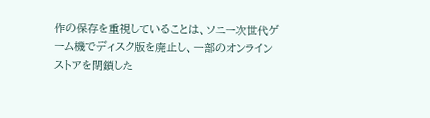作の保存を重視していることは、ソニー次世代ゲーム機でディスク版を廃止し、一部のオンラインストアを閉鎖した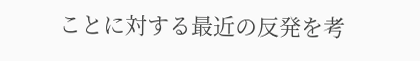ことに対する最近の反発を考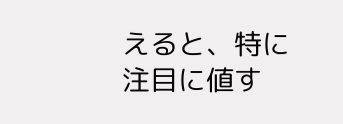えると、特に注目に値す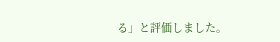る」と評価しました。